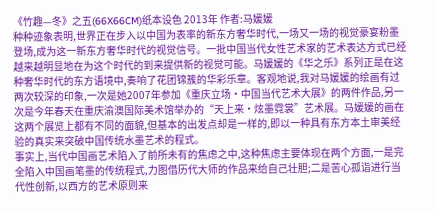《竹趣—冬》之五(66X66CM)纸本设色 2013年 作者:马媛媛
种种迹象表明,世界正在步入以中国为表率的新东方奢华时代,一场又一场的视觉豪宴粉墨登场,成为这一新东方奢华时代的视觉信号。一批中国当代女性艺术家的艺术表达方式已经越来越明显地在为这个时代的到来提供新的视觉可能。马媛媛的《华之乐》系列正是在这种奢华时代的东方语境中,奏响了花团锦簇的华彩乐章。客观地说,我对马媛媛的绘画有过两次较深的印象,一次是她2007年参加《重庆立场•中国当代艺术大展》的两件作品,另一次是今年春天在重庆渝澳国际美术馆举办的“天上来•炫墨霓裳”艺术展。马媛媛的画在这两个展览上都有不同的面貌,但基本的出发点却是一样的,即以一种具有东方本土审美经验的真实来突破中国传统水墨艺术的程式。
事实上,当代中国画艺术陷入了前所未有的焦虑之中,这种焦虑主要体现在两个方面,一是完全陷入中国画笔墨的传统程式,力图借历代大师的作品来给自己壮胆;二是苦心孤诣进行当代性创新,以西方的艺术原则来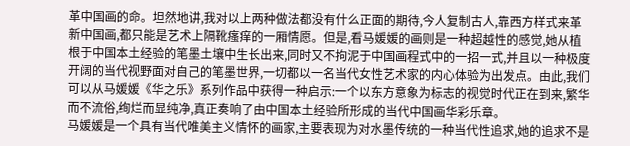革中国画的命。坦然地讲,我对以上两种做法都没有什么正面的期待,今人复制古人,靠西方样式来革新中国画,都只能是艺术上隔靴瘙痒的一厢情愿。但是,看马媛媛的画则是一种超越性的感觉,她从植根于中国本土经验的笔墨土壤中生长出来,同时又不拘泥于中国画程式中的一招一式,并且以一种极度开阔的当代视野面对自己的笔墨世界,一切都以一名当代女性艺术家的内心体验为出发点。由此,我们可以从马媛媛《华之乐》系列作品中获得一种启示:一个以东方意象为标志的视觉时代正在到来,繁华而不流俗,绚烂而显纯净,真正奏响了由中国本土经验所形成的当代中国画华彩乐章。
马媛媛是一个具有当代唯美主义情怀的画家,主要表现为对水墨传统的一种当代性追求,她的追求不是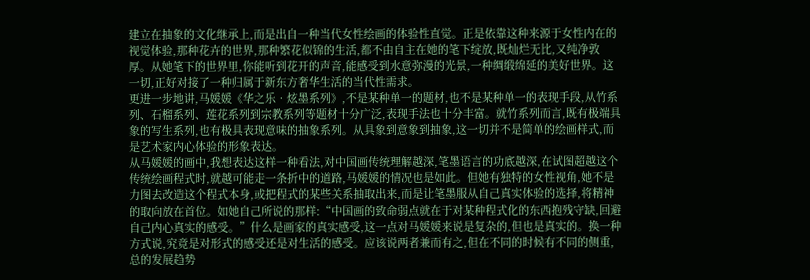建立在抽象的文化继承上,而是出自一种当代女性绘画的体验性直觉。正是依靠这种来源于女性内在的视觉体验,那种花卉的世界,那种繁花似锦的生活,都不由自主在她的笔下绽放,既灿烂无比,又纯净敦厚。从她笔下的世界里,你能听到花开的声音,能感受到水意弥漫的光景,一种绸缎绵延的美好世界。这一切,正好对接了一种归属于新东方奢华生活的当代性需求。
更进一步地讲,马媛媛《华之乐•炫墨系列》,不是某种单一的题材,也不是某种单一的表现手段,从竹系列、石榴系列、莲花系列到宗教系列等题材十分广泛,表现手法也十分丰富。就竹系列而言,既有极端具象的写生系列,也有极具表现意味的抽象系列。从具象到意象到抽象,这一切并不是简单的绘画样式,而是艺术家内心体验的形象表达。
从马媛媛的画中,我想表达这样一种看法,对中国画传统理解越深,笔墨语言的功底越深,在试图超越这个传统绘画程式时,就越可能走一条折中的道路,马媛媛的情况也是如此。但她有独特的女性视角,她不是力图去改造这个程式本身,或把程式的某些关系抽取出来,而是让笔墨服从自己真实体验的选择,将精神的取向放在首位。如她自己所说的那样:“中国画的致命弱点就在于对某种程式化的东西抱残守缺,回避自己内心真实的感受。”什么是画家的真实感受,这一点对马媛媛来说是复杂的,但也是真实的。换一种方式说,究竟是对形式的感受还是对生活的感受。应该说两者兼而有之,但在不同的时候有不同的侧重,总的发展趋势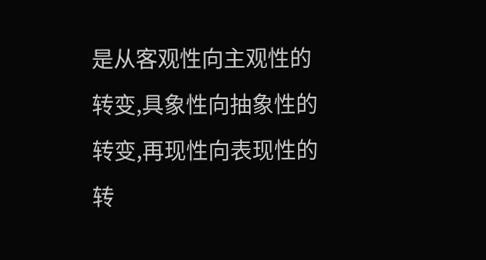是从客观性向主观性的转变,具象性向抽象性的转变,再现性向表现性的转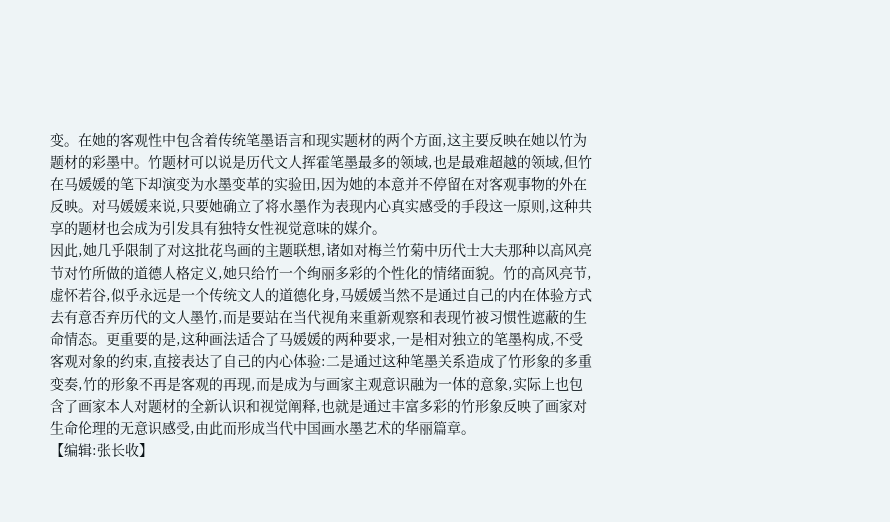变。在她的客观性中包含着传统笔墨语言和现实题材的两个方面,这主要反映在她以竹为题材的彩墨中。竹题材可以说是历代文人挥霍笔墨最多的领域,也是最难超越的领域,但竹在马媛媛的笔下却演变为水墨变革的实验田,因为她的本意并不停留在对客观事物的外在反映。对马媛媛来说,只要她确立了将水墨作为表现内心真实感受的手段这一原则,这种共享的题材也会成为引发具有独特女性视觉意味的媒介。
因此,她几乎限制了对这批花鸟画的主题联想,诸如对梅兰竹菊中历代士大夫那种以高风亮节对竹所做的道德人格定义,她只给竹一个绚丽多彩的个性化的情绪面貌。竹的高风亮节,虚怀若谷,似乎永远是一个传统文人的道德化身,马媛媛当然不是通过自己的内在体验方式去有意否弃历代的文人墨竹,而是要站在当代视角来重新观察和表现竹被习惯性遮蔽的生命情态。更重要的是,这种画法适合了马媛媛的两种要求,一是相对独立的笔墨构成,不受客观对象的约束,直接表达了自己的内心体验:二是通过这种笔墨关系造成了竹形象的多重变奏,竹的形象不再是客观的再现,而是成为与画家主观意识融为一体的意象,实际上也包含了画家本人对题材的全新认识和视觉阐释,也就是通过丰富多彩的竹形象反映了画家对生命伦理的无意识感受,由此而形成当代中国画水墨艺术的华丽篇章。
【编辑:张长收】